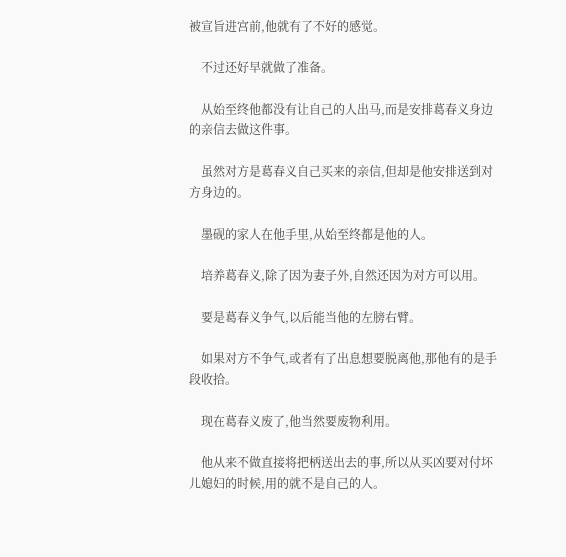被宣旨进宫前,他就有了不好的感觉。

    不过还好早就做了准备。

    从始至终他都没有让自己的人出马,而是安排葛春义身边的亲信去做这件事。

    虽然对方是葛春义自己买来的亲信,但却是他安排送到对方身边的。

    墨砚的家人在他手里,从始至终都是他的人。

    培养葛春义,除了因为妻子外,自然还因为对方可以用。

    要是葛春义争气,以后能当他的左膀右臂。

    如果对方不争气,或者有了出息想要脱离他,那他有的是手段收拾。

    现在葛春义废了,他当然要废物利用。

    他从来不做直接将把柄送出去的事,所以从买凶要对付坏儿媳妇的时候,用的就不是自己的人。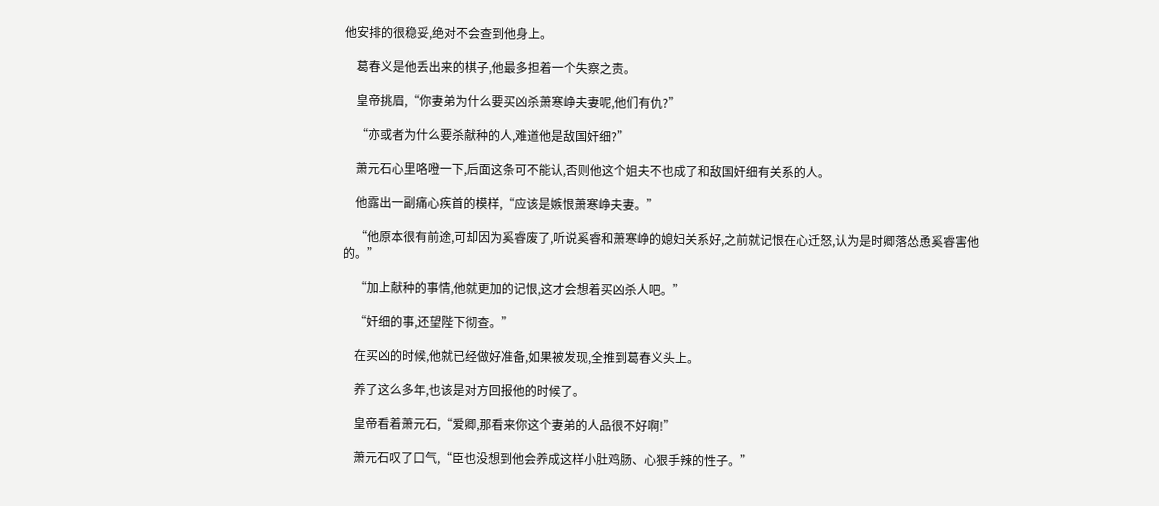他安排的很稳妥,绝对不会查到他身上。

    葛春义是他丢出来的棋子,他最多担着一个失察之责。

    皇帝挑眉,“你妻弟为什么要买凶杀萧寒峥夫妻呢,他们有仇?”

    “亦或者为什么要杀献种的人,难道他是敌国奸细?”

    萧元石心里咯噔一下,后面这条可不能认,否则他这个姐夫不也成了和敌国奸细有关系的人。

    他露出一副痛心疾首的模样,“应该是嫉恨萧寒峥夫妻。”

    “他原本很有前途,可却因为奚睿废了,听说奚睿和萧寒峥的媳妇关系好,之前就记恨在心迁怒,认为是时卿落怂恿奚睿害他的。”

    “加上献种的事情,他就更加的记恨,这才会想着买凶杀人吧。”

    “奸细的事,还望陛下彻查。”

    在买凶的时候,他就已经做好准备,如果被发现,全推到葛春义头上。

    养了这么多年,也该是对方回报他的时候了。

    皇帝看着萧元石,“爱卿,那看来你这个妻弟的人品很不好啊!”

    萧元石叹了口气,“臣也没想到他会养成这样小肚鸡肠、心狠手辣的性子。”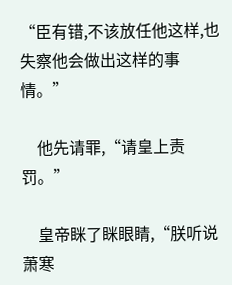“臣有错,不该放任他这样,也失察他会做出这样的事情。”

    他先请罪,“请皇上责罚。”

    皇帝眯了眯眼睛,“朕听说萧寒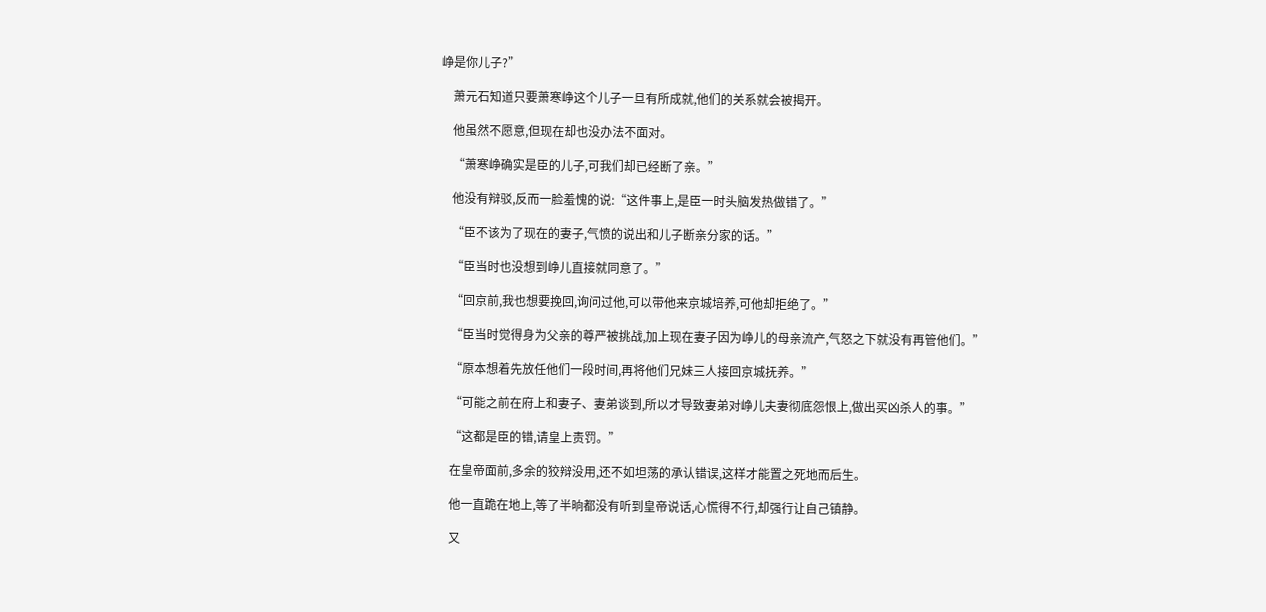峥是你儿子?”

    萧元石知道只要萧寒峥这个儿子一旦有所成就,他们的关系就会被揭开。

    他虽然不愿意,但现在却也没办法不面对。

    “萧寒峥确实是臣的儿子,可我们却已经断了亲。”

    他没有辩驳,反而一脸羞愧的说:“这件事上,是臣一时头脑发热做错了。”

    “臣不该为了现在的妻子,气愤的说出和儿子断亲分家的话。”

    “臣当时也没想到峥儿直接就同意了。”

    “回京前,我也想要挽回,询问过他,可以带他来京城培养,可他却拒绝了。”

    “臣当时觉得身为父亲的尊严被挑战,加上现在妻子因为峥儿的母亲流产,气怒之下就没有再管他们。”

    “原本想着先放任他们一段时间,再将他们兄妹三人接回京城抚养。”

    “可能之前在府上和妻子、妻弟谈到,所以才导致妻弟对峥儿夫妻彻底怨恨上,做出买凶杀人的事。”

    “这都是臣的错,请皇上责罚。”

    在皇帝面前,多余的狡辩没用,还不如坦荡的承认错误,这样才能置之死地而后生。

    他一直跪在地上,等了半晌都没有听到皇帝说话,心慌得不行,却强行让自己镇静。

    又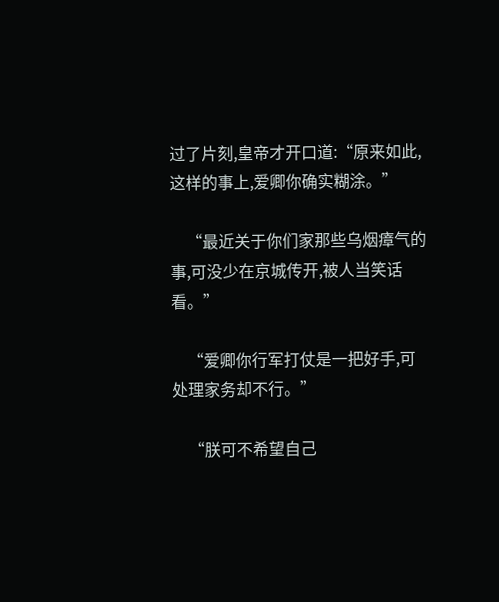过了片刻,皇帝才开口道:“原来如此,这样的事上,爱卿你确实糊涂。”

    “最近关于你们家那些乌烟瘴气的事,可没少在京城传开,被人当笑话看。”

    “爱卿你行军打仗是一把好手,可处理家务却不行。”

    “朕可不希望自己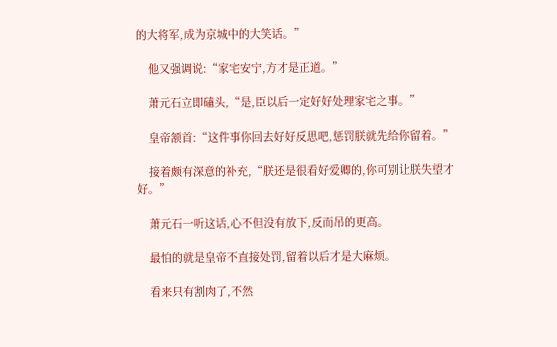的大将军,成为京城中的大笑话。”

    他又强调说:“家宅安宁,方才是正道。”

    萧元石立即磕头,“是,臣以后一定好好处理家宅之事。”

    皇帝颔首:“这件事你回去好好反思吧,惩罚朕就先给你留着。”

    接着颇有深意的补充,“朕还是很看好爱卿的,你可别让朕失望才好。”

    萧元石一听这话,心不但没有放下,反而吊的更高。

    最怕的就是皇帝不直接处罚,留着以后才是大麻烦。

    看来只有割肉了,不然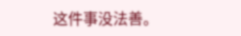这件事没法善。